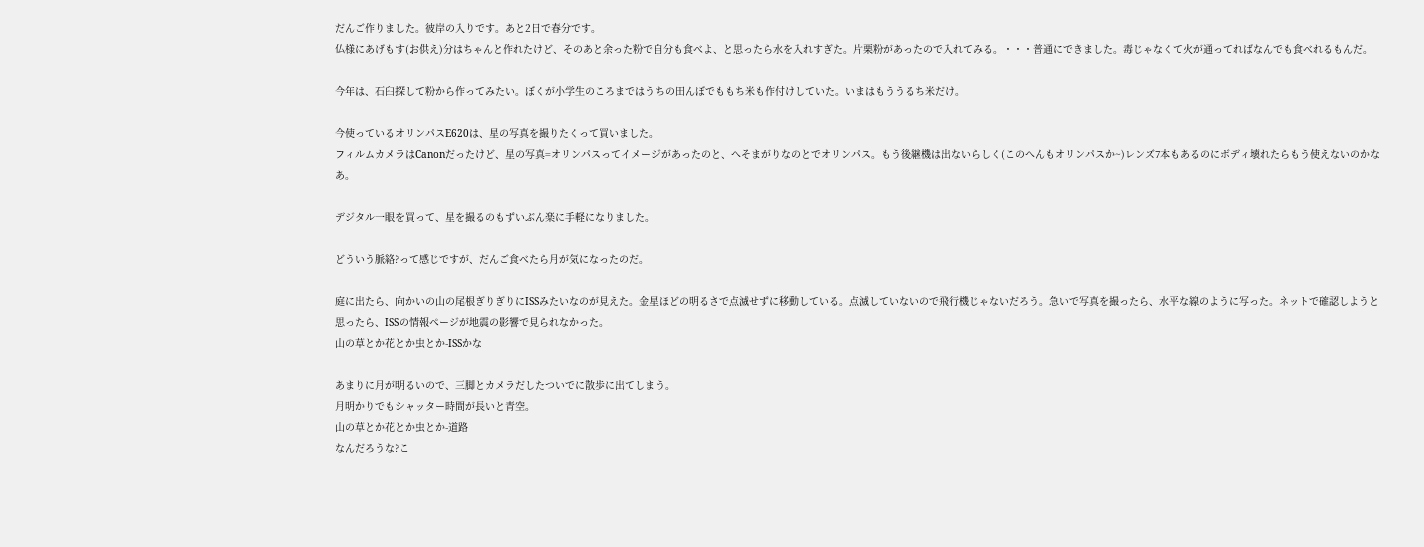だんご作りました。彼岸の入りです。あと2日で春分です。
仏様にあげもす(お供え)分はちゃんと作れたけど、そのあと余った粉で自分も食べよ、と思ったら水を入れすぎた。片栗粉があったので入れてみる。・・・普通にできました。毒じゃなくて火が通ってればなんでも食べれるもんだ。

今年は、石臼探して粉から作ってみたい。ぼくが小学生のころまではうちの田んぼでももち米も作付けしていた。いまはもううるち米だけ。

今使っているオリンパスE620は、星の写真を撮りたくって買いました。
フィルムカメラはCanonだったけど、星の写真=オリンパスってイメージがあったのと、へそまがりなのとでオリンパス。もう後継機は出ないらしく(このへんもオリンパスか~)レンズ7本もあるのにボディ壊れたらもう使えないのかなあ。

デジタル一眼を買って、星を撮るのもずいぶん楽に手軽になりました。

どういう脈絡?って感じですが、だんご食べたら月が気になったのだ。

庭に出たら、向かいの山の尾根ぎりぎりにISSみたいなのが見えた。金星ほどの明るさで点滅せずに移動している。点滅していないので飛行機じゃないだろう。急いで写真を撮ったら、水平な線のように写った。ネットで確認しようと思ったら、ISSの情報ページが地震の影響で見られなかった。
山の草とか花とか虫とか-ISSかな

あまりに月が明るいので、三脚とカメラだしたついでに散歩に出てしまう。
月明かりでもシャッター時間が長いと青空。
山の草とか花とか虫とか-道路
なんだろうな?こ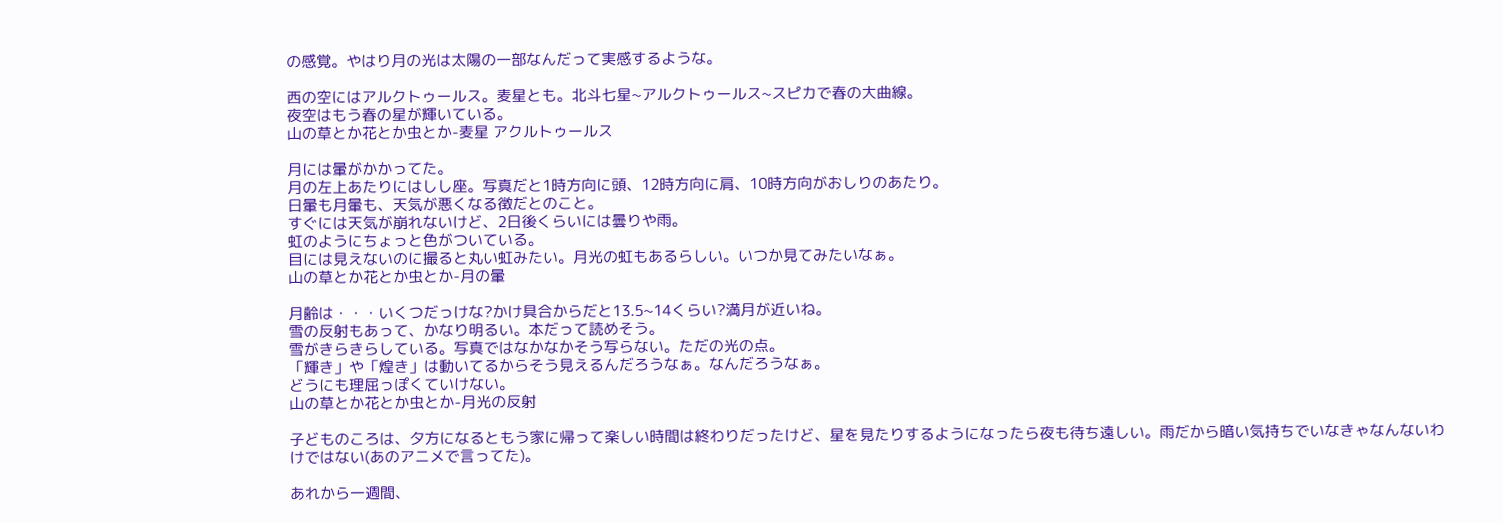の感覚。やはり月の光は太陽の一部なんだって実感するような。

西の空にはアルクトゥールス。麦星とも。北斗七星~アルクトゥールス~スピカで春の大曲線。
夜空はもう春の星が輝いている。
山の草とか花とか虫とか-麦星 アクルトゥールス

月には暈がかかってた。
月の左上あたりにはしし座。写真だと1時方向に頭、12時方向に肩、10時方向がおしりのあたり。
日暈も月暈も、天気が悪くなる徴だとのこと。
すぐには天気が崩れないけど、2日後くらいには曇りや雨。
虹のようにちょっと色がついている。
目には見えないのに撮ると丸い虹みたい。月光の虹もあるらしい。いつか見てみたいなぁ。
山の草とか花とか虫とか-月の暈

月齢は・・・いくつだっけな?かけ具合からだと13.5~14くらい?満月が近いね。
雪の反射もあって、かなり明るい。本だって読めそう。
雪がきらきらしている。写真ではなかなかそう写らない。ただの光の点。
「輝き」や「煌き」は動いてるからそう見えるんだろうなぁ。なんだろうなぁ。
どうにも理屈っぽくていけない。
山の草とか花とか虫とか-月光の反射

子どものころは、夕方になるともう家に帰って楽しい時間は終わりだったけど、星を見たりするようになったら夜も待ち遠しい。雨だから暗い気持ちでいなきゃなんないわけではない(あのアニメで言ってた)。

あれから一週間、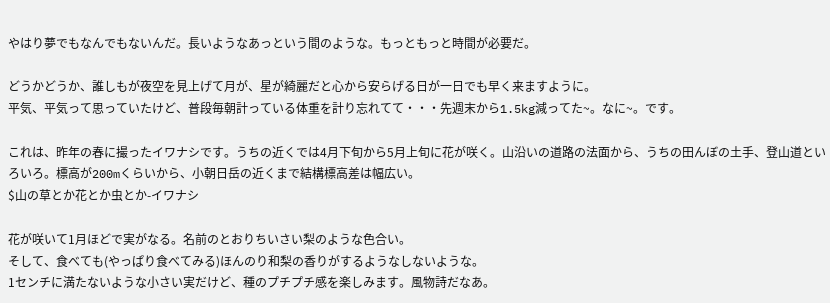やはり夢でもなんでもないんだ。長いようなあっという間のような。もっともっと時間が必要だ。

どうかどうか、誰しもが夜空を見上げて月が、星が綺麗だと心から安らげる日が一日でも早く来ますように。
平気、平気って思っていたけど、普段毎朝計っている体重を計り忘れてて・・・先週末から1.5kg減ってた~。なに~。です。

これは、昨年の春に撮ったイワナシです。うちの近くでは4月下旬から5月上旬に花が咲く。山沿いの道路の法面から、うちの田んぼの土手、登山道といろいろ。標高が200mくらいから、小朝日岳の近くまで結構標高差は幅広い。
$山の草とか花とか虫とか-イワナシ

花が咲いて1月ほどで実がなる。名前のとおりちいさい梨のような色合い。
そして、食べても(やっぱり食べてみる)ほんのり和梨の香りがするようなしないような。
1センチに満たないような小さい実だけど、種のプチプチ感を楽しみます。風物詩だなあ。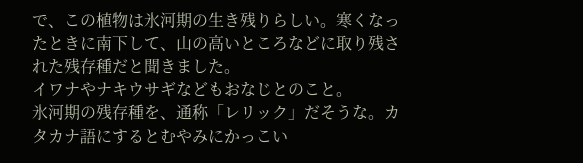で、この植物は氷河期の生き残りらしい。寒くなったときに南下して、山の高いところなどに取り残された残存種だと聞きました。
イワナやナキウサギなどもおなじとのこと。
氷河期の残存種を、通称「レリック」だそうな。カタカナ語にするとむやみにかっこい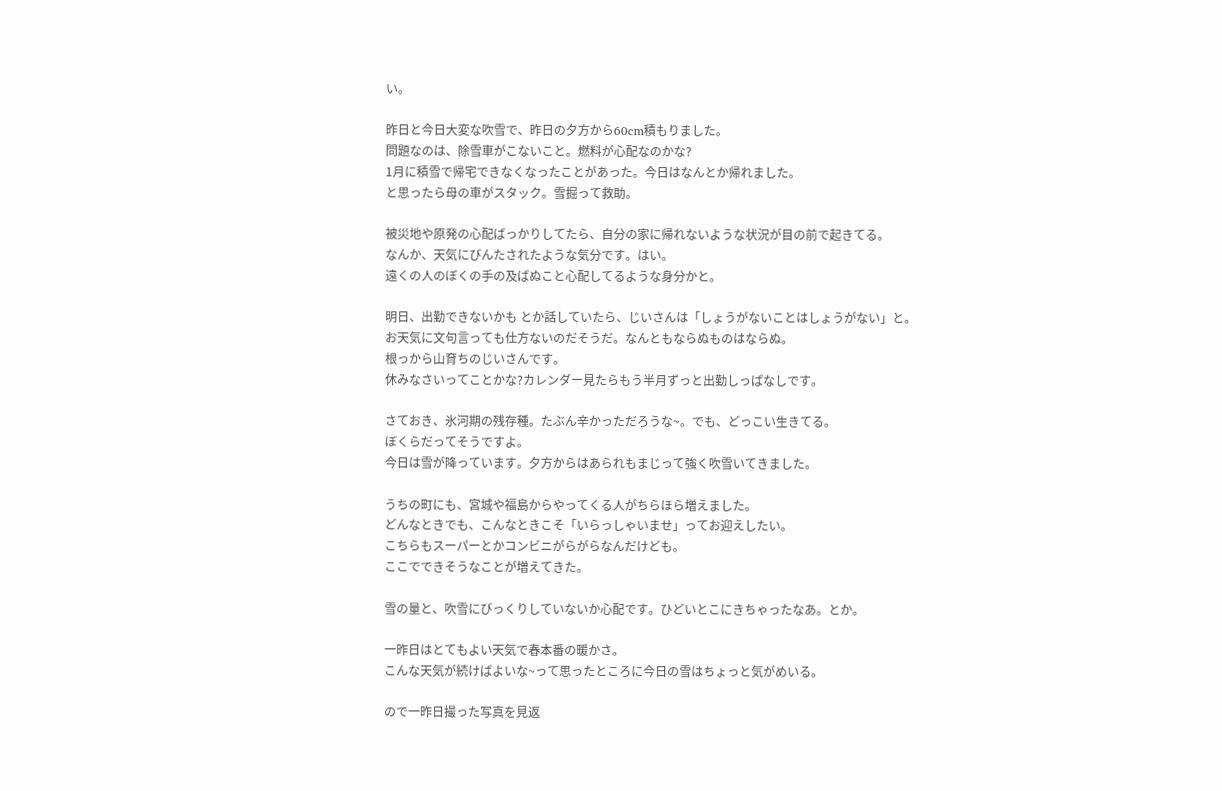い。

昨日と今日大変な吹雪で、昨日の夕方から60cm積もりました。
問題なのは、除雪車がこないこと。燃料が心配なのかな?
1月に積雪で帰宅できなくなったことがあった。今日はなんとか帰れました。
と思ったら母の車がスタック。雪掘って救助。

被災地や原発の心配ばっかりしてたら、自分の家に帰れないような状況が目の前で起きてる。
なんか、天気にびんたされたような気分です。はい。
遠くの人のぼくの手の及ばぬこと心配してるような身分かと。

明日、出勤できないかも とか話していたら、じいさんは「しょうがないことはしょうがない」と。
お天気に文句言っても仕方ないのだそうだ。なんともならぬものはならぬ。
根っから山育ちのじいさんです。
休みなさいってことかな?カレンダー見たらもう半月ずっと出勤しっぱなしです。

さておき、氷河期の残存種。たぶん辛かっただろうな~。でも、どっこい生きてる。
ぼくらだってそうですよ。
今日は雪が降っています。夕方からはあられもまじって強く吹雪いてきました。

うちの町にも、宮城や福島からやってくる人がちらほら増えました。
どんなときでも、こんなときこそ「いらっしゃいませ」ってお迎えしたい。
こちらもスーパーとかコンビニがらがらなんだけども。
ここでできそうなことが増えてきた。

雪の量と、吹雪にびっくりしていないか心配です。ひどいとこにきちゃったなあ。とか。

一昨日はとてもよい天気で春本番の暖かさ。
こんな天気が続けばよいな~って思ったところに今日の雪はちょっと気がめいる。

ので一昨日撮った写真を見返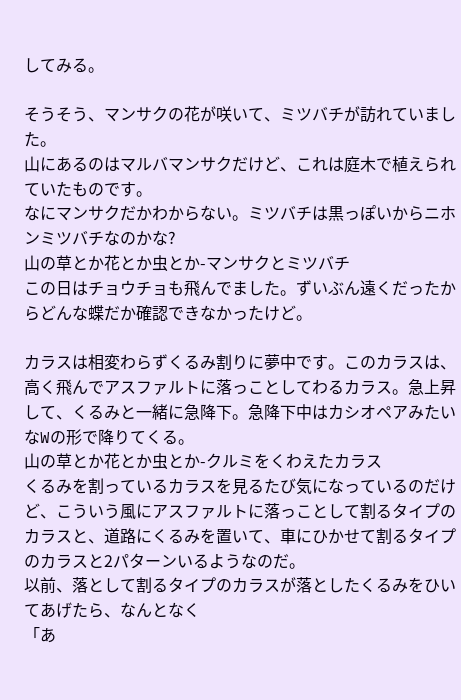してみる。

そうそう、マンサクの花が咲いて、ミツバチが訪れていました。
山にあるのはマルバマンサクだけど、これは庭木で植えられていたものです。
なにマンサクだかわからない。ミツバチは黒っぽいからニホンミツバチなのかな?
山の草とか花とか虫とか-マンサクとミツバチ
この日はチョウチョも飛んでました。ずいぶん遠くだったからどんな蝶だか確認できなかったけど。

カラスは相変わらずくるみ割りに夢中です。このカラスは、高く飛んでアスファルトに落っことしてわるカラス。急上昇して、くるみと一緒に急降下。急降下中はカシオペアみたいなWの形で降りてくる。
山の草とか花とか虫とか-クルミをくわえたカラス
くるみを割っているカラスを見るたび気になっているのだけど、こういう風にアスファルトに落っことして割るタイプのカラスと、道路にくるみを置いて、車にひかせて割るタイプのカラスと2パターンいるようなのだ。
以前、落として割るタイプのカラスが落としたくるみをひいてあげたら、なんとなく
「あ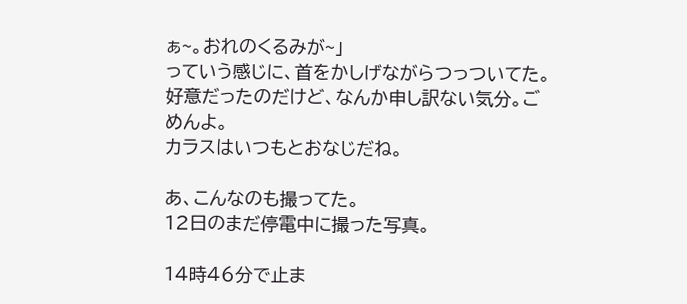ぁ~。おれのくるみが~」
っていう感じに、首をかしげながらつっついてた。
好意だったのだけど、なんか申し訳ない気分。ごめんよ。
カラスはいつもとおなじだね。

あ、こんなのも撮ってた。
12日のまだ停電中に撮った写真。

14時46分で止ま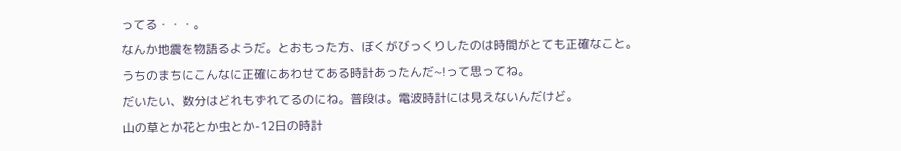ってる・・・。
なんか地震を物語るようだ。とおもった方、ぼくがびっくりしたのは時間がとても正確なこと。
うちのまちにこんなに正確にあわせてある時計あったんだ~!って思ってね。
だいたい、数分はどれもずれてるのにね。普段は。電波時計には見えないんだけど。
山の草とか花とか虫とか-12日の時計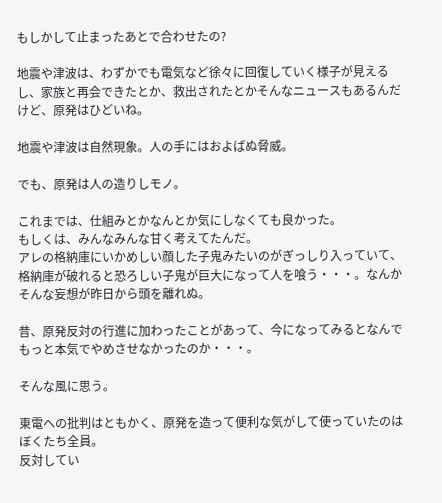もしかして止まったあとで合わせたの?

地震や津波は、わずかでも電気など徐々に回復していく様子が見えるし、家族と再会できたとか、救出されたとかそんなニュースもあるんだけど、原発はひどいね。

地震や津波は自然現象。人の手にはおよばぬ脅威。

でも、原発は人の造りしモノ。

これまでは、仕組みとかなんとか気にしなくても良かった。
もしくは、みんなみんな甘く考えてたんだ。
アレの格納庫にいかめしい顔した子鬼みたいのがぎっしり入っていて、格納庫が破れると恐ろしい子鬼が巨大になって人を喰う・・・。なんかそんな妄想が昨日から頭を離れぬ。

昔、原発反対の行進に加わったことがあって、今になってみるとなんでもっと本気でやめさせなかったのか・・・。

そんな風に思う。

東電への批判はともかく、原発を造って便利な気がして使っていたのはぼくたち全員。
反対してい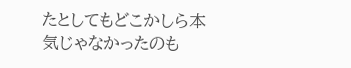たとしてもどこかしら本気じゃなかったのも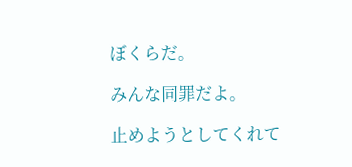ぼくらだ。

みんな同罪だよ。

止めようとしてくれて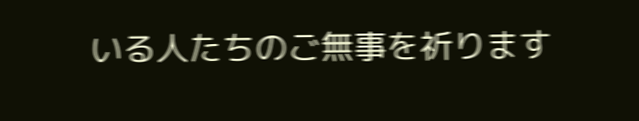いる人たちのご無事を祈ります